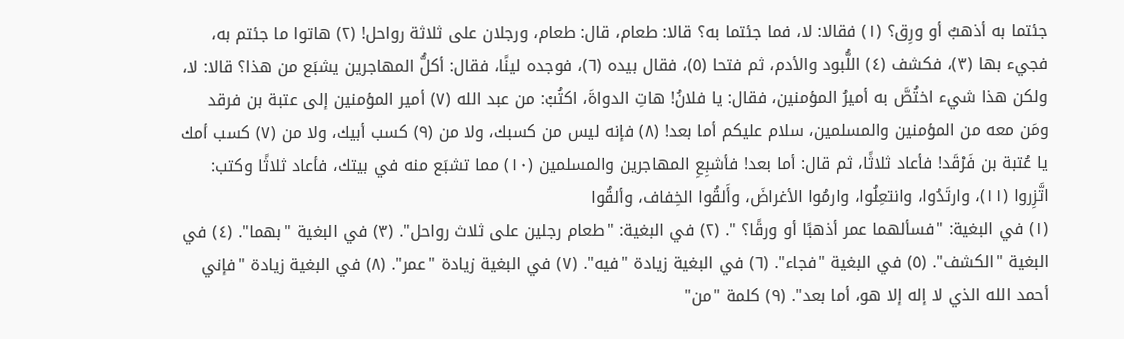جئتما به أذهبٌ أو ورِق؟ (١) فقالا: لا، فما جئتما به؟ قالا: طعام، قال: طعام، ورجلان على ثلاثة رواحل! (٢) هاتوا ما جئتم به، فجيء بها (٣)، فكشف (٤) اللُّبود والأدم، ثم فتحا (٥)، فقال بيده (٦)، فوجده لينًا، فقال: أكلُّ المهاجرين يشبَع من هذا؟ قالا: لا، ولكن هذا شيء اختُصَّ به أميرُ المؤمنين، فقال: يا فلانُ! هاتِ الدواةَ، اكتُبْ: من عبد الله (٧) أمير المؤمنين إلى عتبة بن فرقد ومَن معه من المؤمنين والمسلمين، سلام عليكم أما بعد! (٨) فإنه ليس من كسبك، ولا من (٩) كسب أبيك، ولا من (٧) كسب أمك يا عُتبة بن فَرْقَد! فأعاد ثلاثًا، ثم قال: أما بعد! فأشبِعِ المهاجرين والمسلمين (١٠) مما تشبَع منه في بيتك، فأعاد ثلاثًا وكتب: اتَّزِروا (١١)، وارتَدُوا، وانتعِلُوا، وارمُوا الأغراضَ، وأَلقُوا الخِفاف، وألقُوا
(١) في البغية: "فسألهما عمر أذهبًا أو ورقًا؟ ". (٢) في البغية: "طعام رجلين على ثلاث رواحل". (٣) في البغية "بهما". (٤) في البغية "الكشف". (٥) في البغية "فجاء". (٦) في البغية زيادة "فيه". (٧) في البغية زيادة "عمر". (٨) في البغية زيادة "فإني أحمد الله الذي لا إله إلا هو، أما بعد". (٩) كلمة "من"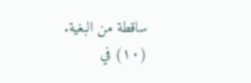ساقطة من البغية. (١٠) في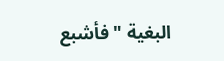البغية "فأشبع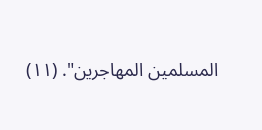المسلمين المهاجرين". (١١)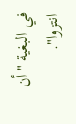في البغية "أن انتزوا".